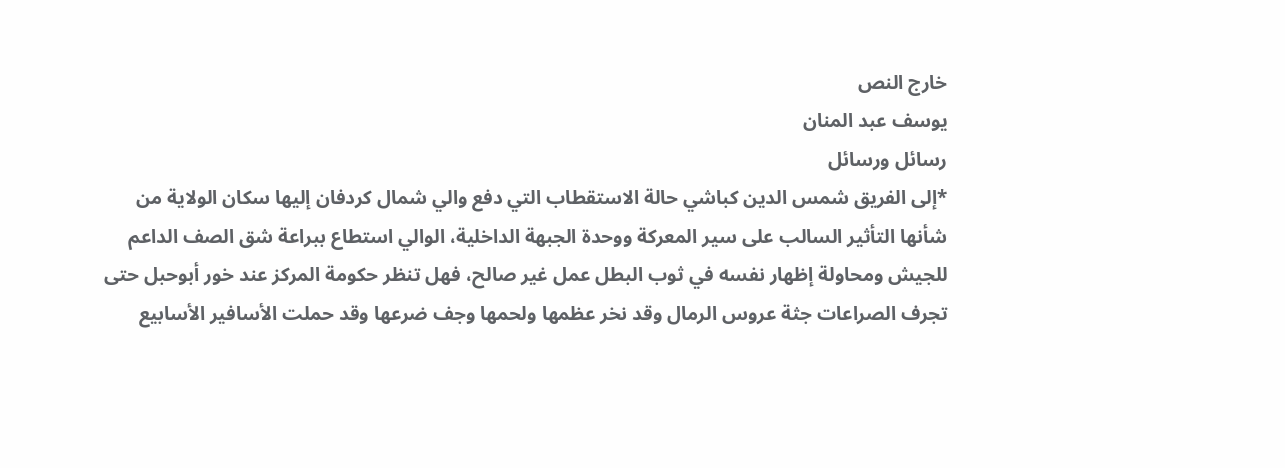خارج النص
يوسف عبد المنان
رسائل ورسائل
*إلى الفريق شمس الدين كباشي حالة الاستقطاب التي دفع والي شمال كردفان إليها سكان الولاية من شأنها التأثير السالب على سير المعركة ووحدة الجبهة الداخلية، الوالي استطاع ببراعة شق الصف الداعم للجيش ومحاولة إظهار نفسه في ثوب البطل عمل غير صالح، فهل تنظر حكومة المركز عند خور أبوحبل حتى تجرف الصراعات جثة عروس الرمال وقد نخر عظمها ولحمها وجف ضرعها وقد حملت الأسافير الأسابيع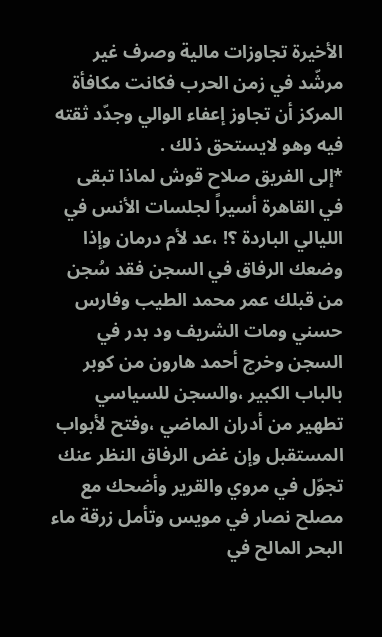الأخيرة تجاوزات مالية وصرف غير مرشّد في زمن الحرب فكانت مكافأة المركز أن تجاوز إعفاء الوالي وجدّد ثقته فيه وهو لايستحق ذلك .
*إلى الفريق صلاح قوش لماذا تبقى في القاهرة أسيراً لجلسات الأنس في الليالي الباردة ؟! ،عد لأم درمان وإذا وضعك الرفاق في السجن فقد سُجن من قبلك عمر محمد الطيب وفارس حسني ومات الشريف ود بدر في السجن وخرج أحمد هارون من كوبر بالباب الكبير ،والسجن للسياسي تطهير من أدران الماضي ،وفتح لأبواب المستقبل وإن غض الرفاق النظر عنك تجوّل في مروي والقرير وأضحك مع مصلح نصار في مويس وتأمل زرقة ماء البحر المالح في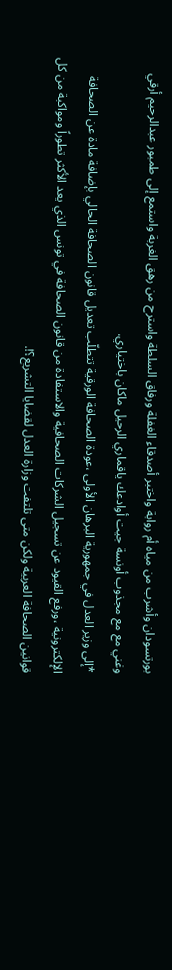بورتسودان وأشرب من مياه أم روابة واختبر أصدقاء الغفلة ورفاق السلطة واسترح من رهق الغربة واستمع إلى طمبور عبدالرحيم أرقي وغني مع مع مجذوب أونسة جيت أوادعك ياقماري الرحيل ماكان باختياري.
*إلى وزير العدل في جمهورية البرهان الأولى ،عودة الصحافة الورقية تتطلّب تعديل قانون الصحافة الحالي بإضافة مادة عن الصحافة الإلكترونية ،ورفع القيود عن تسجيل الشركات الصحافية والاستفادة من قانون الصحافة في تونس الذي يعد الأكثر تطوراً ومواكبة من كل قوانين الصحافة العربية ولكن متى تلتفت وزارة العدل لقضايا التشريع؟!.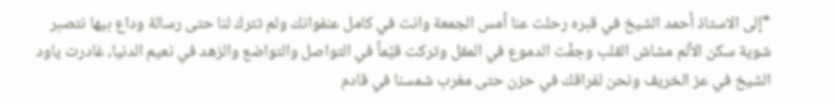*إلى الاستاذ أحمد الشيخ في قبره رحلت عنا أمس الجمعة وانت في كامل عنفوانك ولم تترك لنا حتى رسالة وداع بيها نتصبر شوية سكن الألم مشاش القلب وجفّت الدموع في المقل وتركت قيّماً في التواصل والتواضع والزهد في نعيم الدنيا، غادرت ياود الشيخ في عز الخريف ونحن لفراقك في حزن حتى مغرب شمسنا في قادم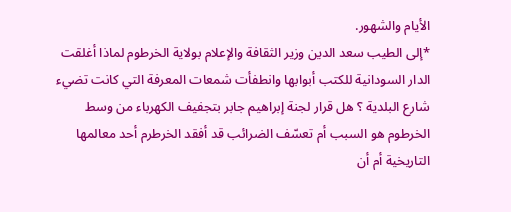الأيام والشهور.
*إلى الطيب سعد الدين وزير الثقافة والإعلام بولاية الخرطوم لماذا أغلقت الدار السودانية للكتب أبوابها وانطفأت شمعات المعرفة التي كانت تضيء شارع البلدية ؟ هل قرار لجنة إبراهيم جابر بتجفيف الكهرباء من وسط الخرطوم هو السبب أم تعسّف الضرائب قد أفقد الخرطرم أحد معالمها التاريخية أم أن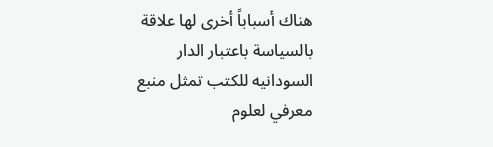هناك أسباباً أخرى لها علاقة بالسياسة باعتبار الدار السودانيه للكتب تمثل منبع معرفي لعلوم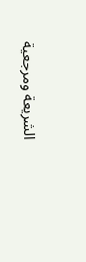الشريعة ومرجعية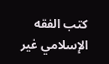كتب الفقه الإسلامي غير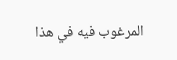المرغوب فيه في هذا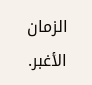الزمان الأغبر.